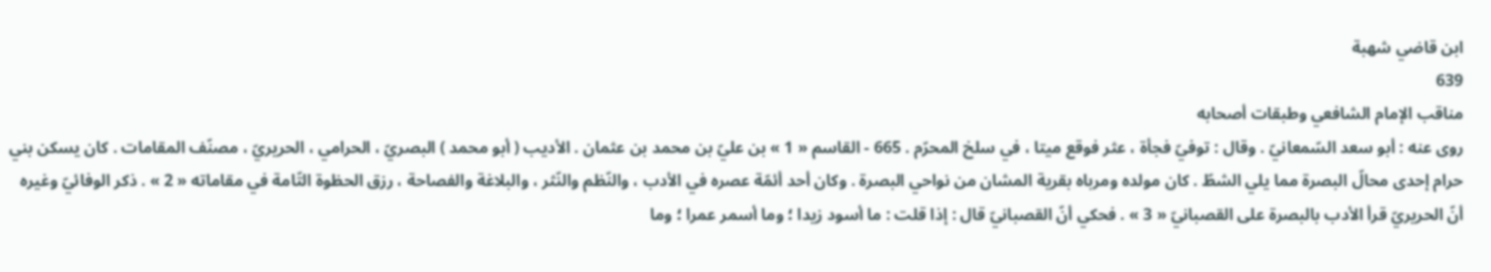ابن قاضي شهبة
639
مناقب الإمام الشافعي وطبقات أصحابه
روى عنه : أبو سعد السّمعانيّ . وقال : توفيّ فجأة ، عثر فوقع ميتا ، في سلخ المحرّم . 665 - القاسم « 1 » بن عليّ بن محمد بن عثمان . الأديب ( أبو محمد ) البصريّ ، الحرامي ، الحريريّ ، مصنّف المقامات . كان يسكن بني حرام إحدى محالّ البصرة مما يلي الشطّ . كان مولده ومرباه بقرية المشان من نواحي البصرة . وكان أحد أئمّة عصره في الأدب ، والنّظم والنّثر ، والبلاغة والفصاحة ، رزق الحظوة التّامة في مقاماته « 2 » . ذكر الوفائيّ وغيره أنّ الحريريّ قرأ الأدب بالبصرة على القصبانيّ « 3 » . فحكي أنّ القصبانيّ قال : إذا قلت : ما أسود زيدا ؛ وما أسمر عمرا ؛ وما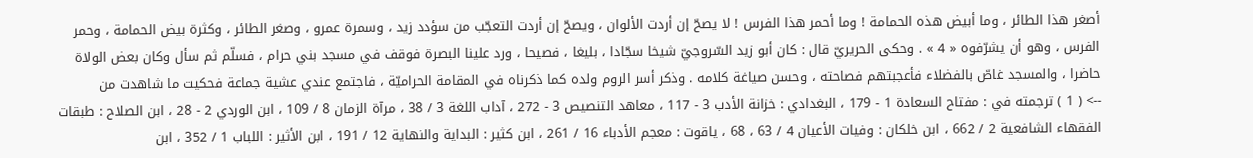أصغر هذا الطائر ، وما أبيض هذه الحمامة ! وما أحمر هذا الفرس ! لا يصحّ إن أردت الألوان ، ويصحّ إن أردت التعجّب من سؤدد زيد ، وسمرة عمرو ، وصغر الطائر ، وكثرة بيض الحمامة ، وحمر الفرس ، وهو أن يشرّفوه « 4 » . وحكى الحريريّ قال : كان أبو زيد السّروجيّ شيخا سجّادا ، بليغا ، فصيحا ، ورد علينا البصرة فوقف في مسجد بني حرام ، فسلّم ثم سأل وكان بعض الولاة حاضرا ، والمسجد غاصّ بالفضلاء فأعجبتهم فصاحته ، وحسن صياغة كلامه . وذكر أسر الروم ولده كما ذكرناه في المقامة الحراميّة ، فاجتمع عندي عشية جماعة فحكيت ما شاهدت من
--> ( 1 ) ترجمته في : مفتاح السعادة 1 - 179 ، البغدادي : خزانة الأدب 3 - 117 ، معاهد التنصيص 3 - 272 ، آداب اللغة 3 / 38 ، مرآة الزمان 8 / 109 ، ابن الوردي 2 - 28 ، ابن الصلاح : طبقات الفقهاء الشافعية 2 / 662 ، ابن خلكان : وفيات الأعيان 4 / 63 ، 68 ، ياقوت : معجم الأدباء 16 / 261 ، ابن كثير : البداية والنهاية 12 / 191 ، ابن الأثير : اللباب 1 / 352 ، ابن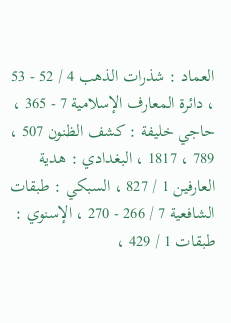العماد : شذرات الذهب 4 / 52 - 53 ، دائرة المعارف الإسلامية 7 - 365 ، حاجي خليفة : كشف الظنون 507 ، 789 ، 1817 ، البغدادي : هدية العارفين 1 / 827 ، السبكي : طبقات الشافعية 7 / 266 - 270 ، الإسنوي : طبقات 1 / 429 ،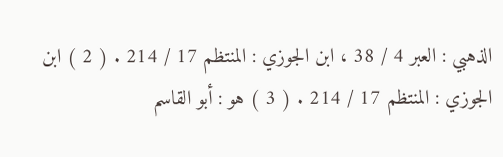الذهبي : العبر 4 / 38 ، ابن الجوزي : المنتظم 17 / 214 . ( 2 ) ابن الجوزي : المنتظم 17 / 214 . ( 3 ) هو : أبو القاسم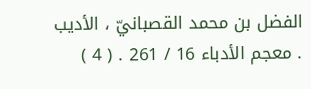الفضل بن محمد القصبانيّ ، الأديب . معجم الأدباء 16 / 261 . ( 4 )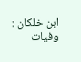ابن خلكان : وفيات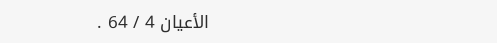الأعيان 4 / 64 .